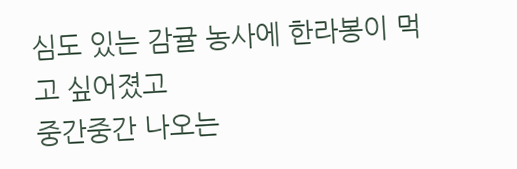심도 있는 감귤 농사에 한라봉이 먹고 싶어졌고
중간중간 나오는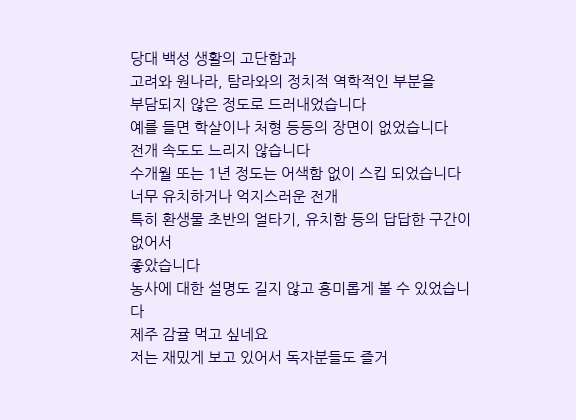당대 백성 생활의 고단함과
고려와 원나라, 탐라와의 정치적 역학적인 부분을
부담되지 않은 정도로 드러내었습니다
예를 들면 학살이나 처형 등등의 장면이 없었습니다
전개 속도도 느리지 않습니다
수개월 또는 1년 정도는 어색함 없이 스킵 되었습니다
너무 유치하거나 억지스러운 전개
특히 환생물 초반의 얼타기, 유치함 등의 답답한 구간이 없어서
좋았습니다
농사에 대한 설명도 길지 않고 흥미롭게 볼 수 있었습니다
제주 감귤 먹고 싶네요
저는 재밌게 보고 있어서 독자분들도 즐거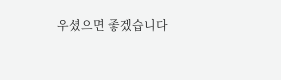우셨으면 좋겠습니다